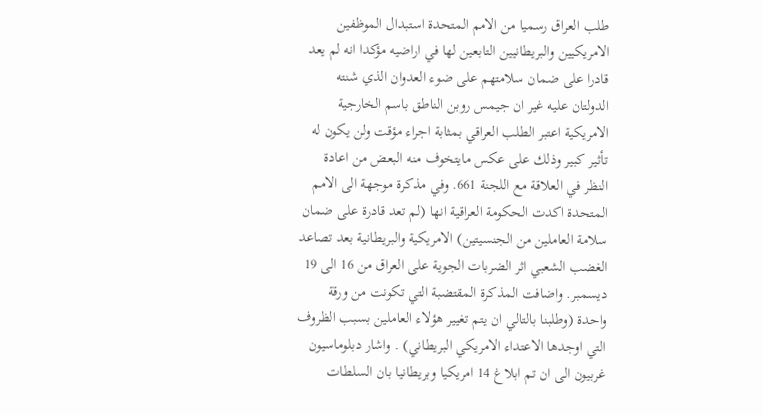طلب العراق رسميا من الامم المتحدة استبدال الموظفين الامريكيين والبريطانيين التابعين لها في اراضيه مؤكدا انه لم يعد قادرا على ضمان سلامتهم على ضوء العدوان الذي شنته الدولتان عليه غير ان جيمس روبن الناطق باسم الخارجية الامريكية اعتبر الطلب العراقي بمثابة اجراء مؤقت ولن يكون له تأثير كبير وذلك على عكس مايتخوف منه البعض من اعادة النظر في العلاقة مع اللجنة 661. وفي مذكرة موجهة الى الامم المتحدة اكدت الحكومة العراقية انها (لم تعد قادرة على ضمان سلامة العاملين من الجنسيتين) الامريكية والبريطانية بعد تصاعد الغضب الشعبي اثر الضربات الجوية على العراق من 16 الى 19 ديسمبر. واضافت المذكرة المقتضبة التي تكونت من ورقة واحدة (وطلبنا بالتالي ان يتم تغيير هؤلاء العاملين بسبب الظروف التي اوجدها الاعتداء الامريكي البريطاني) . واشار دبلوماسيون غربيون الى ان تم ابلاغ 14 امريكيا وبريطانيا بان السلطات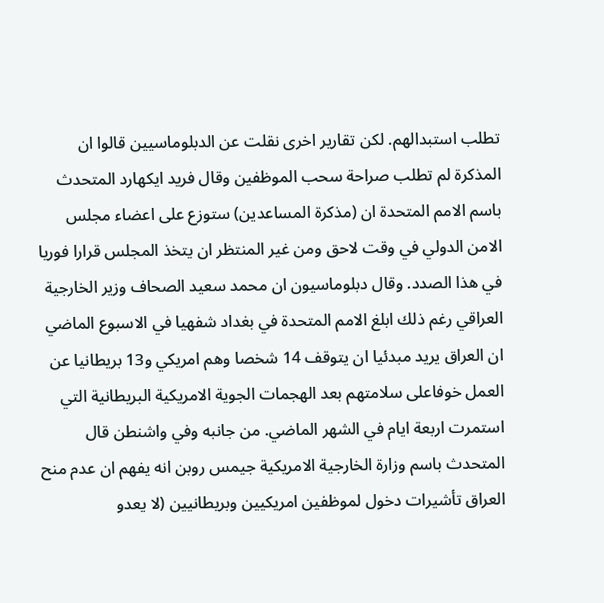تطلب استبدالهم. لكن تقارير اخرى نقلت عن الدبلوماسيين قالوا ان المذكرة لم تطلب صراحة سحب الموظفين وقال فريد ايكهارد المتحدث باسم الامم المتحدة ان (مذكرة المساعدين) ستوزع على اعضاء مجلس الامن الدولي في وقت لاحق ومن غير المنتظر ان يتخذ المجلس قرارا فوريا في هذا الصدد. وقال دبلوماسيون ان محمد سعيد الصحاف وزير الخارجية العراقي رغم ذلك ابلغ الامم المتحدة في بغداد شفهيا في الاسبوع الماضي ان العراق يريد مبدئيا ان يتوقف 14 شخصا وهم امريكي و13 بريطانيا عن العمل خوفاعلى سلامتهم بعد الهجمات الجوية الامريكية البريطانية التي استمرت اربعة ايام في الشهر الماضي. من جانبه وفي واشنطن قال المتحدث باسم وزارة الخارجية الامريكية جيمس روبن انه يفهم ان عدم منح العراق تأشيرات دخول لموظفين امريكيين وبريطانيين (لا يعدو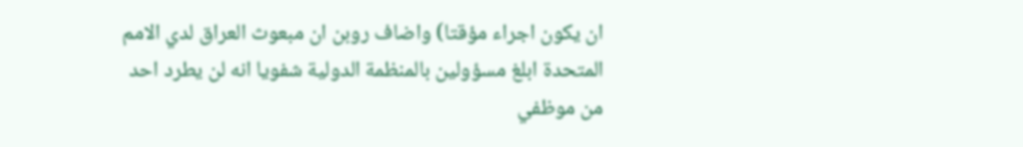ان يكون اجراء مؤقتا) واضاف روبن ان مبعوث العراق لدي الامم المتحدة ابلغ مسؤولين بالمنظمة الدولية شفويا انه لن يطرد احد من موظفي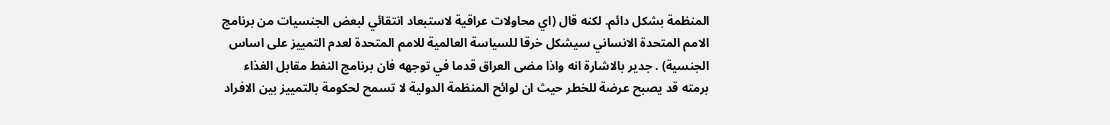المنظمة بشكل دائم. لكنه قال (اي محاولات عراقية لاستبعاد انتقائي لبعض الجنسيات من برنامج الامم المتحدة الانساني سيشكل خرقا للسياسة العالمية للامم المتحدة لعدم التمييز على اساس الجنسية) . جدير بالاشارة انه واذا مضى العراق قدما في توجهه فان برنامج النفط مقابل الغذاء برمته قد يصبح عرضة للخطر حيث ان لوائح المنظمة الدولية لا تسمح لحكومة بالتمييز بين الافراد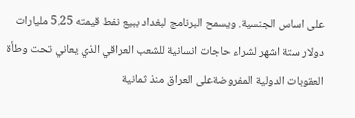على اساس الجنسية. ويسمح البرنامج لبغداد ببيع نفط قيمته 5.25 مليارات دولار ستة اشهر لشراء حاجات انسانية للشعب العراقي الذي يعاني تحت وطأة العقوبات الدولية المفروضةعلى العراق منذ ثمانية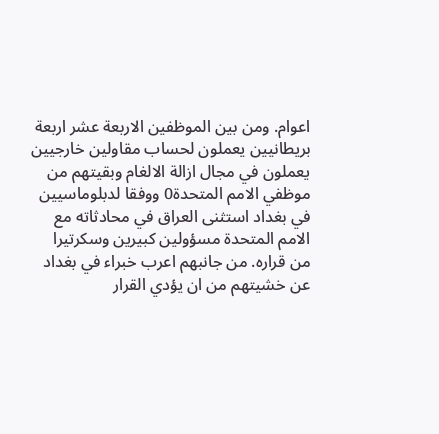اعوام. ومن بين الموظفين الاربعة عشر اربعة بريطانيين يعملون لحساب مقاولين خارجيين يعملون في مجال ازالة الالغام وبقيتهم من موظفي الامم المتحدة0 ووفقا لدبلوماسيين في بغداد استثنى العراق في محادثاته مع الامم المتحدة مسؤولين كبيرين وسكرتيرا من قراره. من جانبهم اعرب خبراء في بغداد عن خشيتهم من ان يؤدي القرار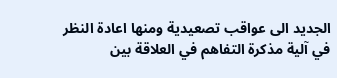الجديد الى عواقب تصعيدية ومنها اعادة النظر في آلية مذكرة التفاهم في العلاقة بين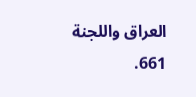العراق واللجنة 661.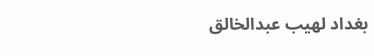بغداد لهيب عبدالخالق